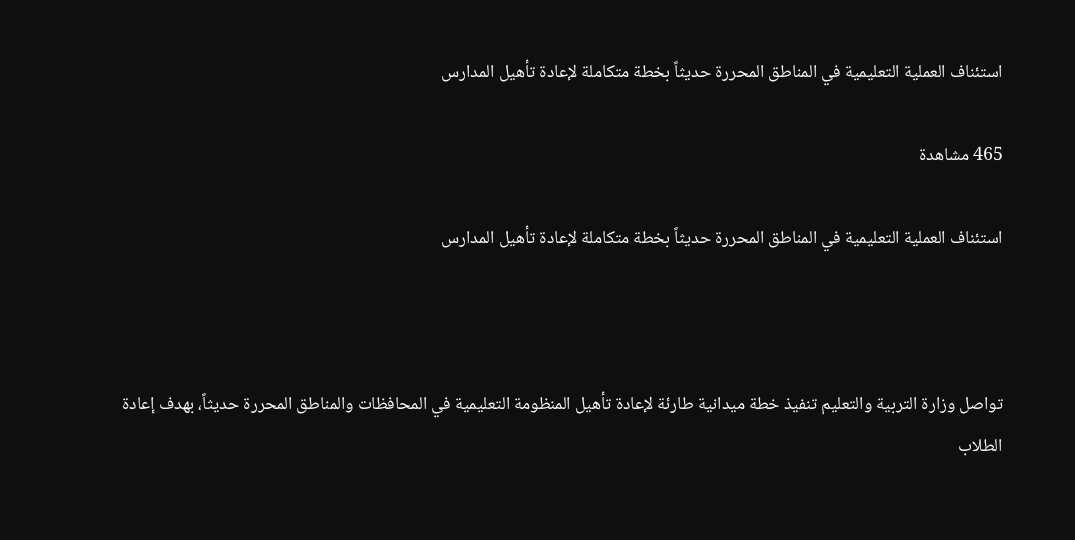استئناف العملية التعليمية في المناطق المحررة حديثاً بخطة متكاملة لإعادة تأهيل المدارس

465 مشاهدة

استئناف العملية التعليمية في المناطق المحررة حديثاً بخطة متكاملة لإعادة تأهيل المدارس



تواصل وزارة التربية والتعليم تنفيذ خطة ميدانية طارئة لإعادة تأهيل المنظومة التعليمية في المحافظات والمناطق المحررة حديثاً، بهدف إعادة الطلاب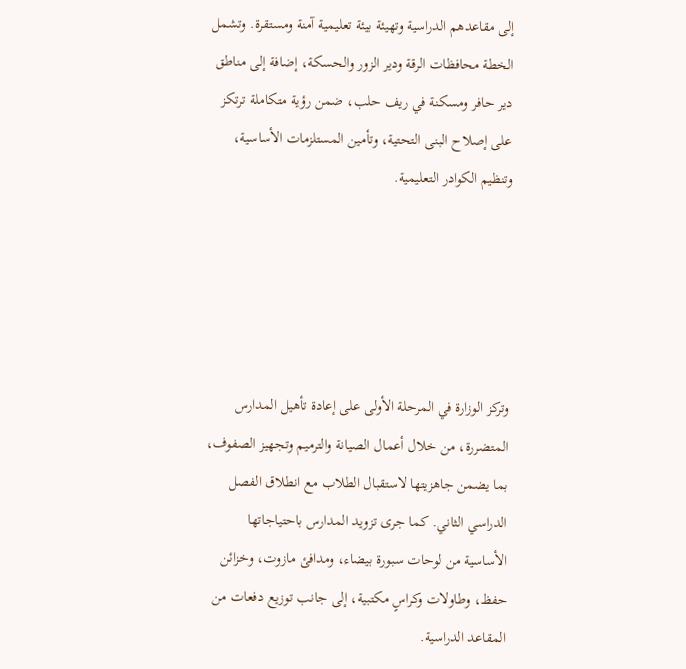إلى مقاعدهم الدراسية وتهيئة بيئة تعليمية آمنة ومستقرة. وتشمل الخطة محافظات الرقة ودير الزور والحسكة، إضافة إلى مناطق دير حافر ومسكنة في ريف حلب، ضمن رؤية متكاملة ترتكز على إصلاح البنى التحتية، وتأمين المستلزمات الأساسية، وتنظيم الكوادر التعليمية.





وتركز الوزارة في المرحلة الأولى على إعادة تأهيل المدارس المتضررة، من خلال أعمال الصيانة والترميم وتجهيز الصفوف، بما يضمن جاهزيتها لاستقبال الطلاب مع انطلاق الفصل الدراسي الثاني. كما جرى تزويد المدارس باحتياجاتها الأساسية من لوحات سبورة بيضاء، ومدافئ مازوت، وخزائن حفظ، وطاولات وكراسٍ مكتبية، إلى جانب توزيع دفعات من المقاعد الدراسية.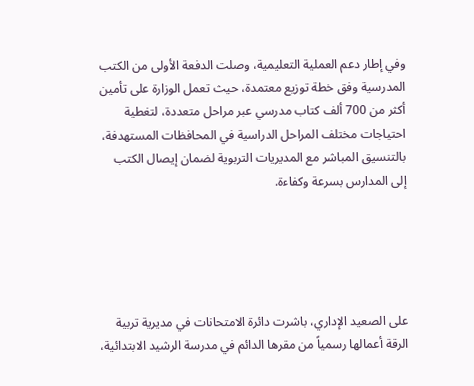وفي إطار دعم العملية التعليمية، وصلت الدفعة الأولى من الكتب المدرسية وفق خطة توزيع معتمدة، حيث تعمل الوزارة على تأمين أكثر من 700 ألف كتاب مدرسي عبر مراحل متعددة، لتغطية احتياجات مختلف المراحل الدراسية في المحافظات المستهدفة، بالتنسيق المباشر مع المديريات التربوية لضمان إيصال الكتب إلى المدارس بسرعة وكفاءة.





على الصعيد الإداري، باشرت دائرة الامتحانات في مديرية تربية الرقة أعمالها رسمياً من مقرها الدائم في مدرسة الرشيد الابتدائية،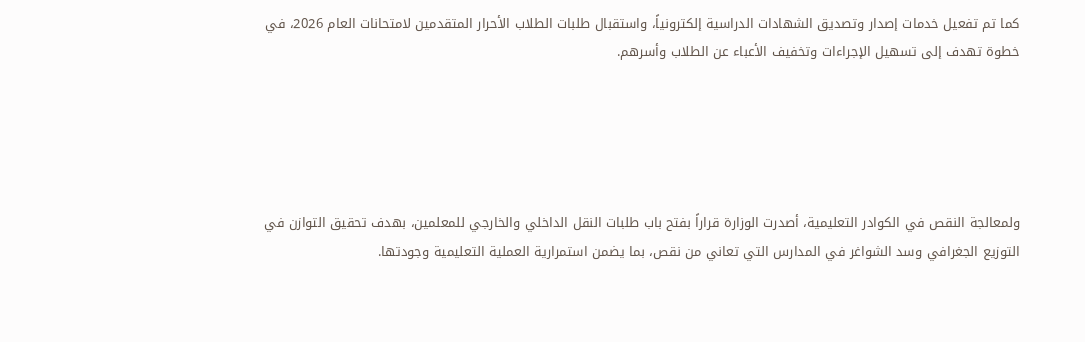كما تم تفعيل خدمات إصدار وتصديق الشهادات الدراسية إلكترونياً، واستقبال طلبات الطلاب الأحرار المتقدمين لامتحانات العام 2026، في خطوة تهدف إلى تسهيل الإجراءات وتخفيف الأعباء عن الطلاب وأسرهم.





ولمعالجة النقص في الكوادر التعليمية، أصدرت الوزارة قراراً بفتح باب طلبات النقل الداخلي والخارجي للمعلمين، بهدف تحقيق التوازن في التوزيع الجغرافي وسد الشواغر في المدارس التي تعاني من نقص، بما يضمن استمرارية العملية التعليمية وجودتها.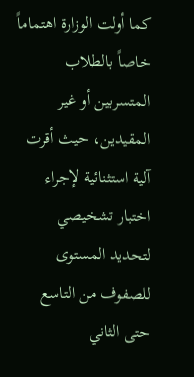كما أولت الوزارة اهتماماً خاصاً بالطلاب المتسربين أو غير المقيدين، حيث أقرت آلية استثنائية لإجراء اختبار تشخيصي لتحديد المستوى للصفوف من التاسع حتى الثاني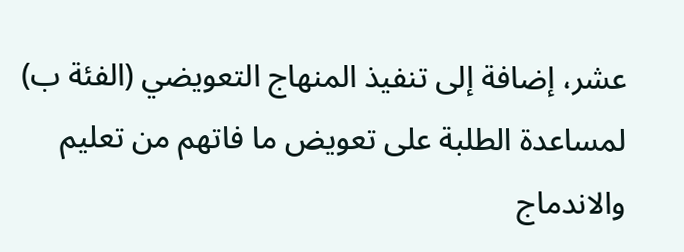عشر، إضافة إلى تنفيذ المنهاج التعويضي (الفئة ب) لمساعدة الطلبة على تعويض ما فاتهم من تعليم والاندماج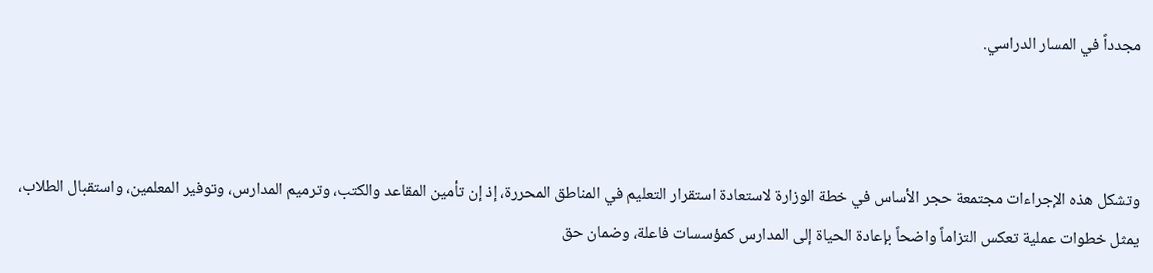مجدداً في المسار الدراسي.



وتشكل هذه الإجراءات مجتمعة حجر الأساس في خطة الوزارة لاستعادة استقرار التعليم في المناطق المحررة، إذ إن تأمين المقاعد والكتب، وترميم المدارس، وتوفير المعلمين، واستقبال الطلاب، يمثل خطوات عملية تعكس التزاماً واضحاً بإعادة الحياة إلى المدارس كمؤسسات فاعلة، وضمان حق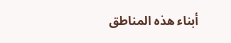أبناء هذه المناطق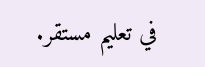في تعليم مستقر.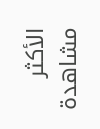الأكثر مشاهدة